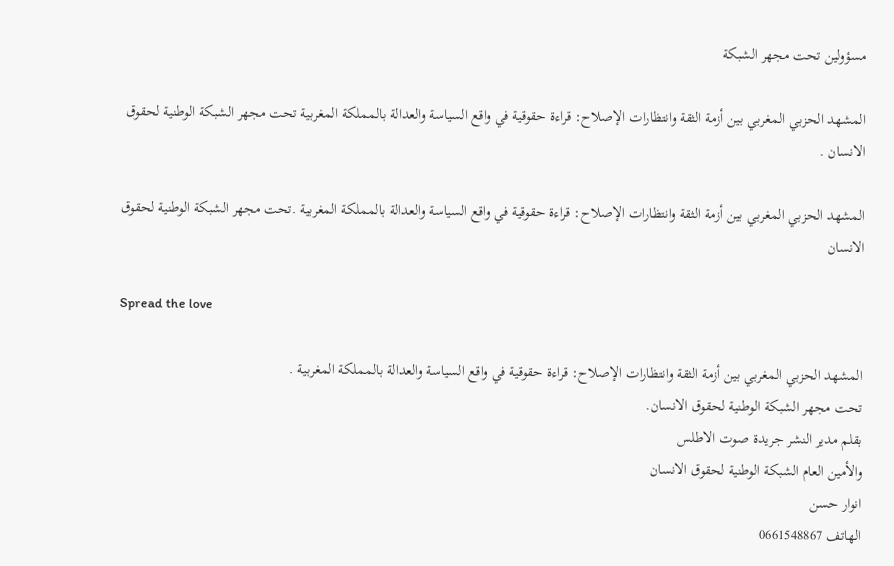مسؤولين تحت مجهر الشبكة

المشهد الحزبي المغربي بين أزمة الثقة وانتظارات الإصلاح: قراءة حقوقية في واقع السياسة والعدالة بالمملكة المغربية تحت مجهر الشبكة الوطنية لحقوق الانسان .

المشهد الحزبي المغربي بين أزمة الثقة وانتظارات الإصلاح: قراءة حقوقية في واقع السياسة والعدالة بالمملكة المغربية .تحت مجهر الشبكة الوطنية لحقوق الانسان

Spread the love

المشهد الحزبي المغربي بين أزمة الثقة وانتظارات الإصلاح: قراءة حقوقية في واقع السياسة والعدالة بالمملكة المغربية .
تحت مجهر الشبكة الوطنية لحقوق الانسان.
بقلم مدير النشر جريدة صوت الاطلس
والأمين العام الشبكة الوطنية لحقوق الانسان
انوار حسن
الهاتف 0661548867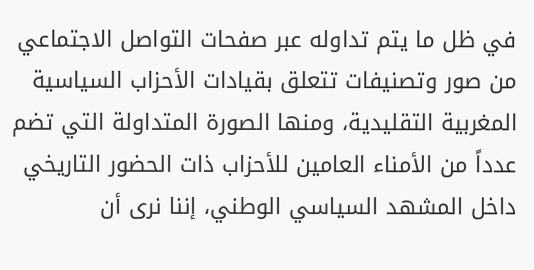في ظل ما يتم تداوله عبر صفحات التواصل الاجتماعي من صور وتصنيفات تتعلق بقيادات الأحزاب السياسية المغربية التقليدية، ومنها الصورة المتداولة التي تضم عدداً من الأمناء العامين للأحزاب ذات الحضور التاريخي داخل المشهد السياسي الوطني، إننا نرى أن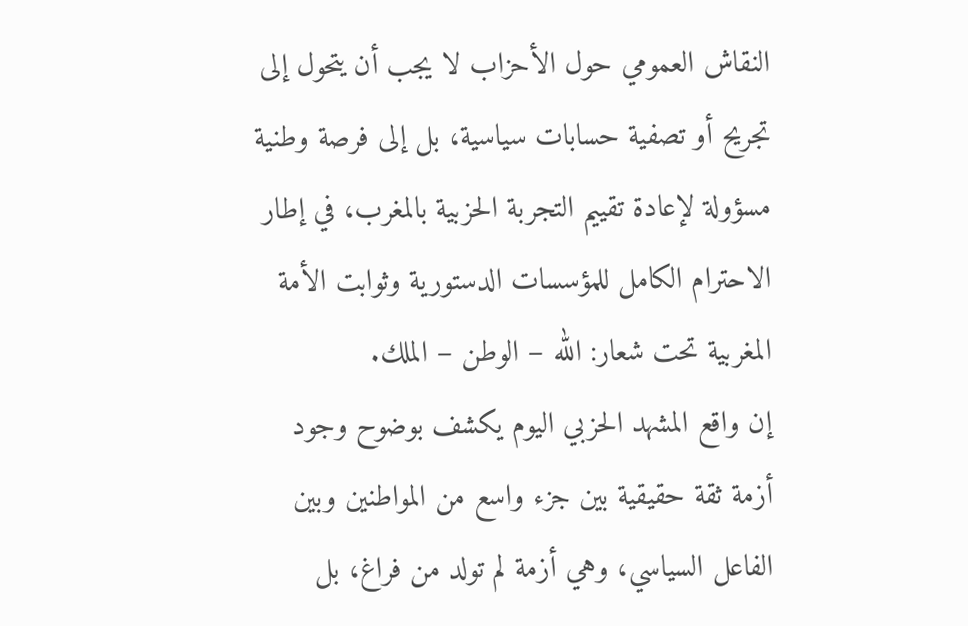النقاش العمومي حول الأحزاب لا يجب أن يتحول إلى تجريح أو تصفية حسابات سياسية، بل إلى فرصة وطنية مسؤولة لإعادة تقييم التجربة الحزبية بالمغرب، في إطار الاحترام الكامل للمؤسسات الدستورية وثوابت الأمة المغربية تحت شعار: الله – الوطن – الملك.
إن واقع المشهد الحزبي اليوم يكشف بوضوح وجود أزمة ثقة حقيقية بين جزء واسع من المواطنين وبين الفاعل السياسي، وهي أزمة لم تولد من فراغ، بل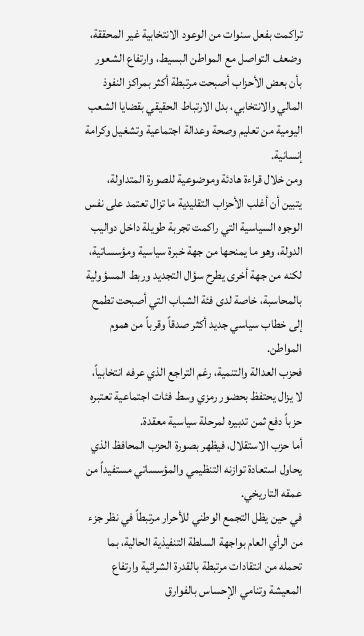تراكمت بفعل سنوات من الوعود الانتخابية غير المحققة، وضعف التواصل مع المواطن البسيط، وارتفاع الشعور بأن بعض الأحزاب أصبحت مرتبطة أكثر بمراكز النفوذ المالي والانتخابي، بدل الارتباط الحقيقي بقضايا الشعب اليومية من تعليم وصحة وعدالة اجتماعية وتشغيل وكرامة إنسانية.
ومن خلال قراءة هادئة وموضوعية للصورة المتداولة، يتبين أن أغلب الأحزاب التقليدية ما تزال تعتمد على نفس الوجوه السياسية التي راكمت تجربة طويلة داخل دواليب الدولة، وهو ما يمنحها من جهة خبرة سياسية ومؤسساتية، لكنه من جهة أخرى يطرح سؤال التجديد وربط المسؤولية بالمحاسبة، خاصة لدى فئة الشباب التي أصبحت تطمح إلى خطاب سياسي جديد أكثر صدقاً وقرباً من هموم المواطن.
فحزب العدالة والتنمية، رغم التراجع الذي عرفه انتخابياً، لا يزال يحتفظ بحضور رمزي وسط فئات اجتماعية تعتبره حزباً دفع ثمن تدبيره لمرحلة سياسية معقدة.
أما حزب الاستقلال، فيظهر بصورة الحزب المحافظ الذي يحاول استعادة توازنه التنظيمي والمؤسساتي مستفيداً من عمقه التاريخي.
في حين يظل التجمع الوطني للأحرار مرتبطاً في نظر جزء من الرأي العام بواجهة السلطة التنفيذية الحالية، بما تحمله من انتقادات مرتبطة بالقدرة الشرائية وارتفاع المعيشة وتنامي الإحساس بالفوارق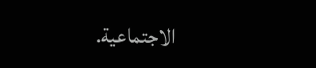الاجتماعية.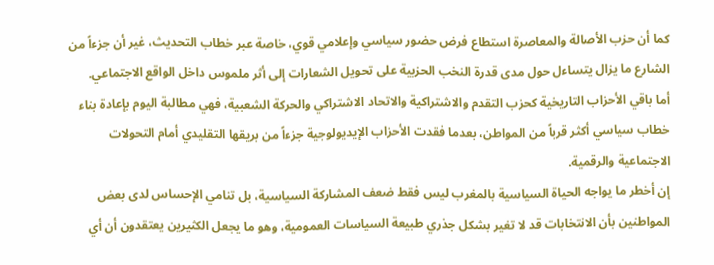كما أن حزب الأصالة والمعاصرة استطاع فرض حضور سياسي وإعلامي قوي، خاصة عبر خطاب التحديث، غير أن جزءاً من الشارع ما يزال يتساءل حول مدى قدرة النخب الحزبية على تحويل الشعارات إلى أثر ملموس داخل الواقع الاجتماعي.
أما باقي الأحزاب التاريخية كحزب التقدم والاشتراكية والاتحاد الاشتراكي والحركة الشعبية، فهي مطالبة اليوم بإعادة بناء خطاب سياسي أكثر قرباً من المواطن، بعدما فقدت الأحزاب الإيديولوجية جزءاً من بريقها التقليدي أمام التحولات الاجتماعية والرقمية.
إن أخطر ما يواجه الحياة السياسية بالمغرب ليس فقط ضعف المشاركة السياسية، بل تنامي الإحساس لدى بعض المواطنين بأن الانتخابات قد لا تغير بشكل جذري طبيعة السياسات العمومية، وهو ما يجعل الكثيرين يعتقدون أن أي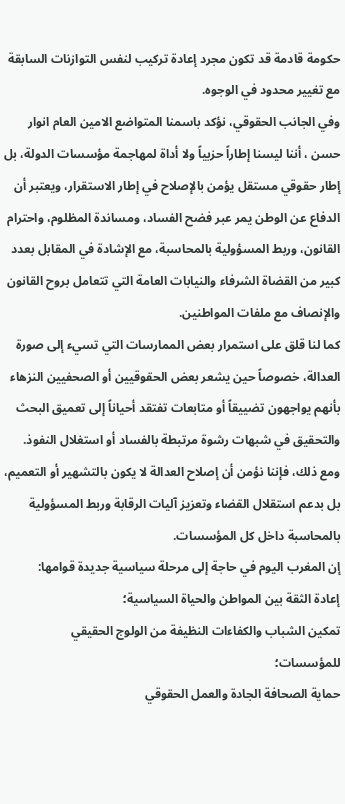حكومة قادمة قد تكون مجرد إعادة تركيب لنفس التوازنات السابقة مع تغيير محدود في الوجوه.
وفي الجانب الحقوقي، نؤكد باسمنا المتواضع الامين العام انوار حسن ، أننا ليسنا إطاراً حزبياً ولا أداة لمهاجمة مؤسسات الدولة، بل إطار حقوقي مستقل يؤمن بالإصلاح في إطار الاستقرار، ويعتبر أن الدفاع عن الوطن يمر عبر فضح الفساد، ومساندة المظلوم، واحترام القانون، وربط المسؤولية بالمحاسبة، مع الإشادة في المقابل بعدد كبير من القضاة الشرفاء والنيابات العامة التي تتعامل بروح القانون والإنصاف مع ملفات المواطنين.
كما لنا قلق على استمرار بعض الممارسات التي تسيء إلى صورة العدالة، خصوصاً حين يشعر بعض الحقوقيين أو الصحفيين النزهاء بأنهم يواجهون تضييقاً أو متابعات تفتقد أحياناً إلى تعميق البحث والتحقيق في شبهات رشوة مرتبطة بالفساد أو استغلال النفوذ. ومع ذلك، فإننا نؤمن أن إصلاح العدالة لا يكون بالتشهير أو التعميم، بل بدعم استقلال القضاء وتعزيز آليات الرقابة وربط المسؤولية بالمحاسبة داخل كل المؤسسات.
إن المغرب اليوم في حاجة إلى مرحلة سياسية جديدة قوامها:
إعادة الثقة بين المواطن والحياة السياسية؛
تمكين الشباب والكفاءات النظيفة من الولوج الحقيقي للمؤسسات؛
حماية الصحافة الجادة والعمل الحقوقي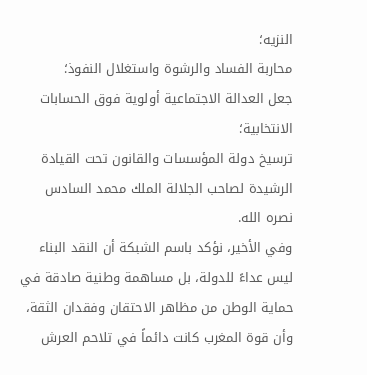النزيه؛
محاربة الفساد والرشوة واستغلال النفوذ؛
جعل العدالة الاجتماعية أولوية فوق الحسابات الانتخابية؛
ترسيخ دولة المؤسسات والقانون تحت القيادة الرشيدة لصاحب الجلالة الملك محمد السادس نصره الله.
وفي الأخير، نؤكد باسم الشبكة أن النقد البناء ليس عداءً للدولة، بل مساهمة وطنية صادقة في حماية الوطن من مظاهر الاحتقان وفقدان الثقة، وأن قوة المغرب كانت دائماً في تلاحم العرش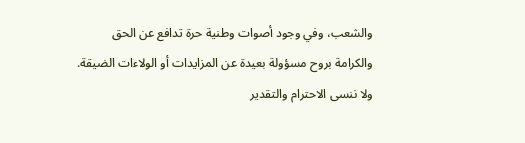والشعب، وفي وجود أصوات وطنية حرة تدافع عن الحق والكرامة بروح مسؤولة بعيدة عن المزايدات أو الولاءات الضيقة.
ولا ننسى الاحترام والتقدير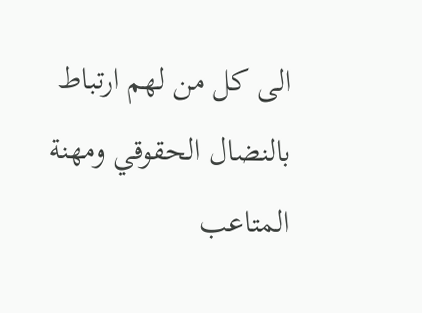الى كل من لهم ارتباط بالنضال الحقوقي ومهنة المتاعب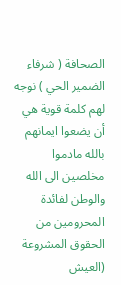الصحافة ( شرفاء الضمير الحي ) نوجه لهم كلمة قوية هي أن يضعوا ايمانهم بالله مادموا مخلصين الى الله والوطن لفائدة المحرومين من الحقوق المشروعة (العيش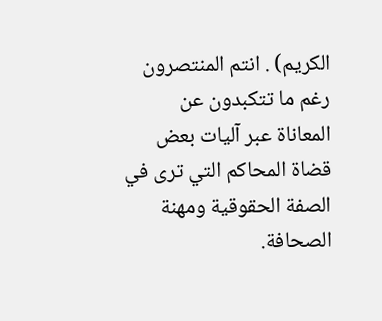الكريم) . انتم المنتصرون رغم ما تتكبدون عن المعاناة عبر آليات بعض قضاة المحاكم التي ترى في الصفة الحقوقية ومهنة الصحافة.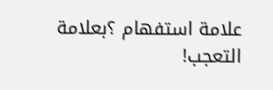علامة استفهام ؟بعلامة التعجب!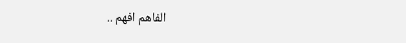الفاهم افهم ..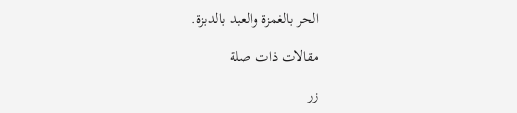الحر بالغمزة والعبد بالدبزة.

مقالات ذات صلة

زر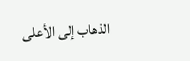الذهاب إلى الأعلى